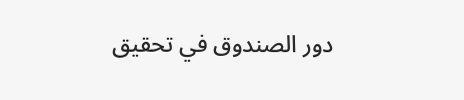دور الصندوق في تحقيق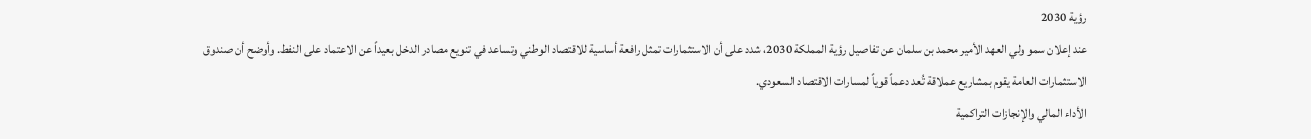رؤية 2030
عند إعلان سمو ولي العهد الأمير محمد بن سلمان عن تفاصيل رؤية المملكة 2030، شدد على أن الاستثمارات تمثل رافعة أساسية للاقتصاد الوطني وتساعد في تنويع مصادر الدخل بعيداً عن الاعتماد على النفط. وأوضح أن صندوق الاستثمارات العامة يقوم بمشاريع عملاقة تُعد دعماً قوياً لمسارات الاقتصاد السعودي.
الأداء المالي والإنجازات التراكمية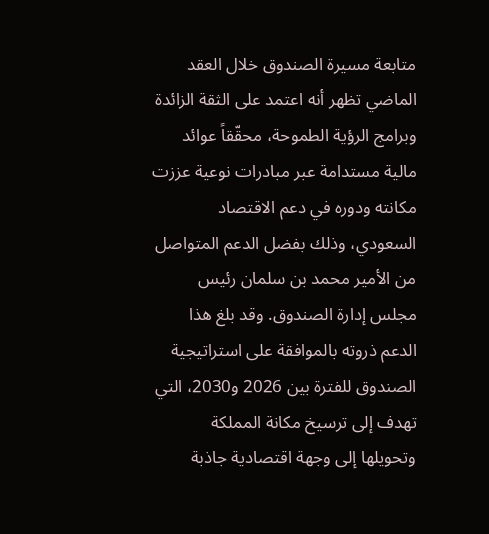متابعة مسيرة الصندوق خلال العقد الماضي تظهر أنه اعتمد على الثقة الزائدة وبرامج الرؤية الطموحة، محقّقاً عوائد مالية مستدامة عبر مبادرات نوعية عززت مكانته ودوره في دعم الاقتصاد السعودي، وذلك بفضل الدعم المتواصل من الأمير محمد بن سلمان رئيس مجلس إدارة الصندوق. وقد بلغ هذا الدعم ذروته بالموافقة على استراتيجية الصندوق للفترة بين 2026 و2030، التي تهدف إلى ترسيخ مكانة المملكة وتحويلها إلى وجهة اقتصادية جاذبة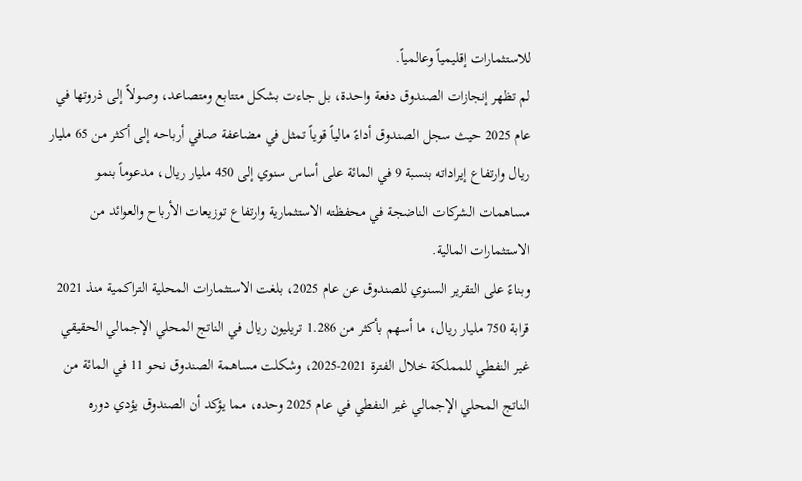للاستثمارات إقليمياً وعالمياً.
لم تظهر إنجازات الصندوق دفعة واحدة، بل جاءت بشكل متتابع ومتصاعد، وصولاً إلى ذروتها في عام 2025 حيث سجل الصندوق أداءً مالياً قوياً تمثل في مضاعفة صافي أرباحه إلى أكثر من 65 مليار ريال وارتفاع إيراداته بنسبة 9 في المائة على أساس سنوي إلى 450 مليار ريال، مدعوماً بنمو مساهمات الشركات الناضجة في محفظته الاستثمارية وارتفاع توزيعات الأرباح والعوائد من الاستثمارات المالية.
وبناءً على التقرير السنوي للصندوق عن عام 2025، بلغت الاستثمارات المحلية التراكمية منذ 2021 قرابة 750 مليار ريال، ما أسهم بأكثر من 1.286 تريليون ريال في الناتج المحلي الإجمالي الحقيقي غير النفطي للمملكة خلال الفترة 2021‑2025، وشكلت مساهمة الصندوق نحو 11 في المائة من الناتج المحلي الإجمالي غير النفطي في عام 2025 وحده، مما يؤكد أن الصندوق يؤدي دوره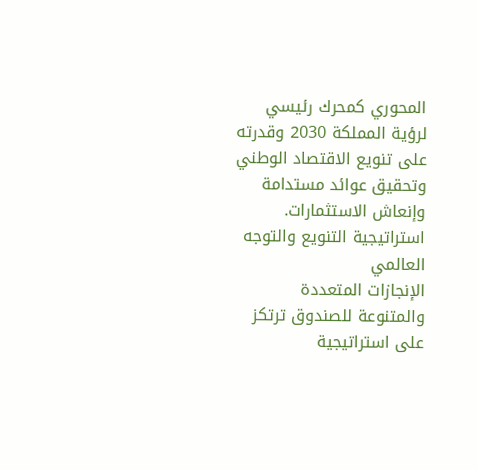المحوري كمحرك رئيسي لرؤية المملكة 2030 وقدرته على تنويع الاقتصاد الوطني وتحقيق عوائد مستدامة وإنعاش الاستثمارات.
استراتيجية التنويع والتوجه العالمي
الإنجازات المتعددة والمتنوعة للصندوق ترتكز على استراتيجية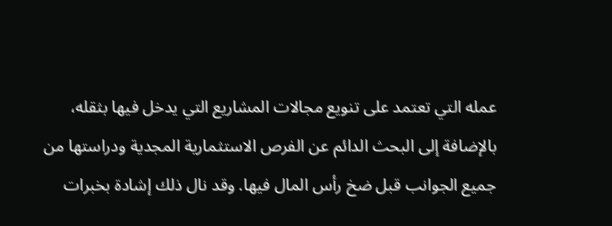عمله التي تعتمد على تنويع مجالات المشاريع التي يدخل فيها بثقله، بالإضافة إلى البحث الدائم عن الفرص الاستثمارية المجدية ودراستها من جميع الجوانب قبل ضخ رأس المال فيها. وقد نال ذلك إشادة بخبرات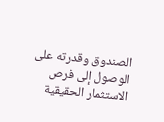الصندوق وقدرته على الوصول إلى فرص الاستثمار الحقيقية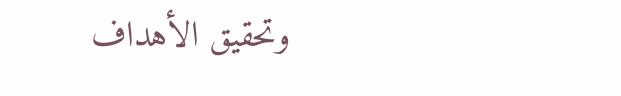وتحقيق الأهداف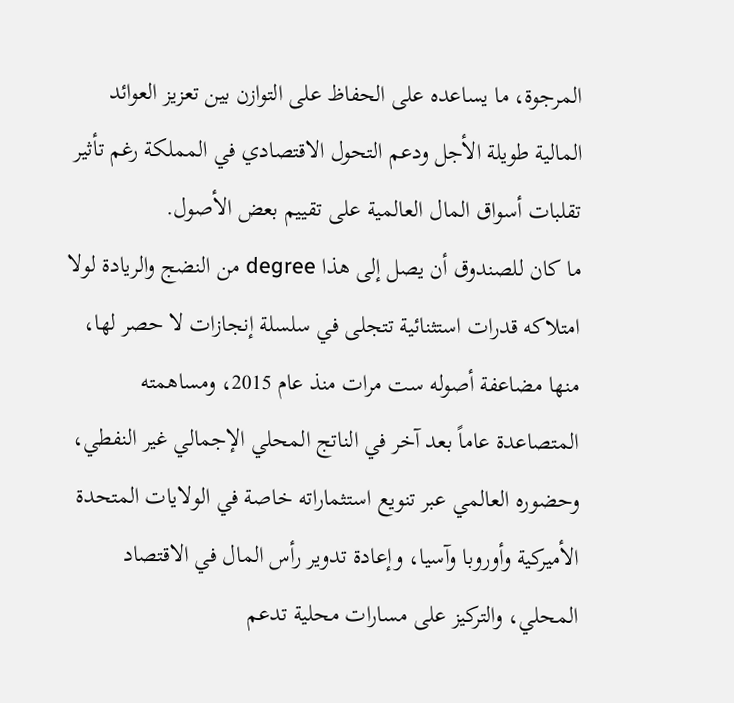المرجوة، ما يساعده على الحفاظ على التوازن بين تعزيز العوائد المالية طويلة الأجل ودعم التحول الاقتصادي في المملكة رغم تأثير تقلبات أسواق المال العالمية على تقييم بعض الأصول.
ما كان للصندوق أن يصل إلى هذا degree من النضج والريادة لولا امتلاكه قدرات استثنائية تتجلى في سلسلة إنجازات لا حصر لها، منها مضاعفة أصوله ست مرات منذ عام 2015، ومساهمته المتصاعدة عاماً بعد آخر في الناتج المحلي الإجمالي غير النفطي، وحضوره العالمي عبر تنويع استثماراته خاصة في الولايات المتحدة الأميركية وأوروبا وآسيا، وإعادة تدوير رأس المال في الاقتصاد المحلي، والتركيز على مسارات محلية تدعم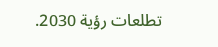تطلعات رؤية 2030.